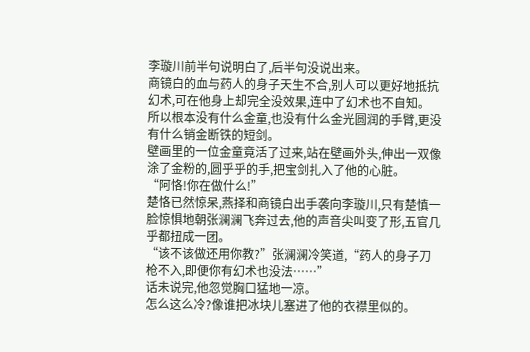李璇川前半句说明白了,后半句没说出来。
商镜白的血与药人的身子天生不合,别人可以更好地抵抗幻术,可在他身上却完全没效果,连中了幻术也不自知。
所以根本没有什么金童,也没有什么金光圆润的手臂,更没有什么销金断铁的短剑。
壁画里的一位金童竟活了过来,站在壁画外头,伸出一双像涂了金粉的,圆乎乎的手,把宝剑扎入了他的心脏。
“阿恪!你在做什么!”
楚恪已然惊呆,燕择和商镜白出手袭向李璇川,只有楚慎一脸惊惧地朝张澜澜飞奔过去,他的声音尖叫变了形,五官几乎都扭成一团。
“该不该做还用你教?”张澜澜冷笑道,“药人的身子刀枪不入,即便你有幻术也没法……”
话未说完,他忽觉胸口猛地一凉。
怎么这么冷?像谁把冰块儿塞进了他的衣襟里似的。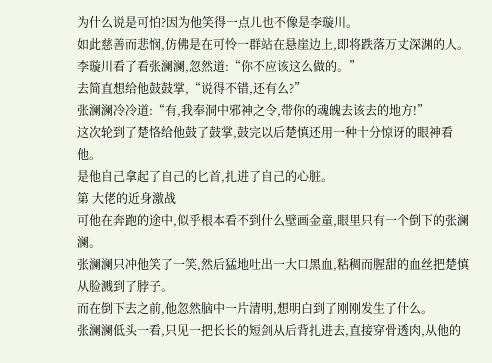为什么说是可怕?因为他笑得一点儿也不像是李璇川。
如此慈善而悲悯,仿佛是在可怜一群站在悬崖边上,即将跌落万丈深渊的人。
李璇川看了看张澜澜,忽然道:“你不应该这么做的。”
去简直想给他鼓鼓掌,“说得不错,还有么?”
张澜澜冷冷道:“有,我奉洞中邪神之令,带你的魂魄去该去的地方!”
这次轮到了楚恪给他鼓了鼓掌,鼓完以后楚慎还用一种十分惊讶的眼神看他。
是他自己拿起了自己的匕首,扎进了自己的心脏。
第 大佬的近身激战
可他在奔跑的途中,似乎根本看不到什么壁画金童,眼里只有一个倒下的张澜澜。
张澜澜只冲他笑了一笑,然后猛地吐出一大口黑血,粘稠而腥甜的血丝把楚慎从脸溅到了脖子。
而在倒下去之前,他忽然脑中一片清明,想明白到了刚刚发生了什么。
张澜澜低头一看,只见一把长长的短剑从后背扎进去,直接穿骨透肉,从他的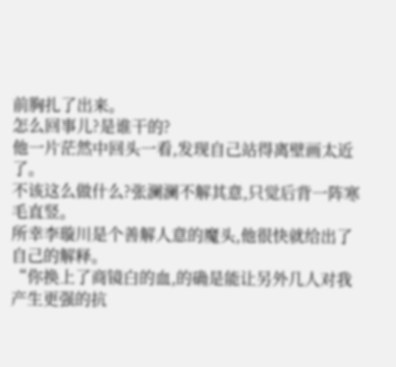前胸扎了出来。
怎么回事儿?是谁干的?
他一片茫然中回头一看,发现自己站得离壁画太近了。
不该这么做什么?张澜澜不解其意,只觉后背一阵寒毛直竖。
所幸李璇川是个善解人意的魔头,他很快就给出了自己的解释。
“你换上了商镜白的血,的确是能让另外几人对我产生更强的抗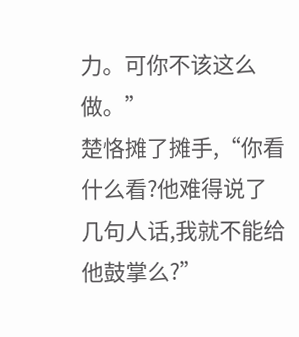力。可你不该这么做。”
楚恪摊了摊手,“你看什么看?他难得说了几句人话,我就不能给他鼓掌么?”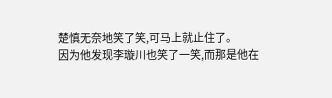楚慎无奈地笑了笑,可马上就止住了。
因为他发现李璇川也笑了一笑,而那是他在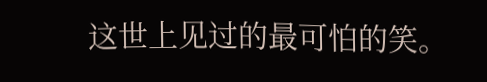这世上见过的最可怕的笑。